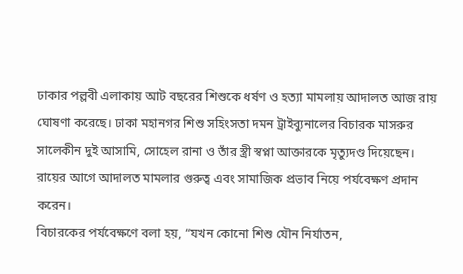ঢাকার পল্লবী এলাকায় আট বছরের শিশুকে ধর্ষণ ও হত্যা মামলায় আদালত আজ রায় ঘোষণা করেছে। ঢাকা মহানগর শিশু সহিংসতা দমন ট্রাইব্যুনালের বিচারক মাসরুর সালেকীন দুই আসামি, সোহেল রানা ও তাঁর স্ত্রী স্বপ্না আক্তারকে মৃত্যুদণ্ড দিয়েছেন। রায়ের আগে আদালত মামলার গুরুত্ব এবং সামাজিক প্রভাব নিয়ে পর্যবেক্ষণ প্রদান করেন।
বিচারকের পর্যবেক্ষণে বলা হয়, “যখন কোনো শিশু যৌন নির্যাতন,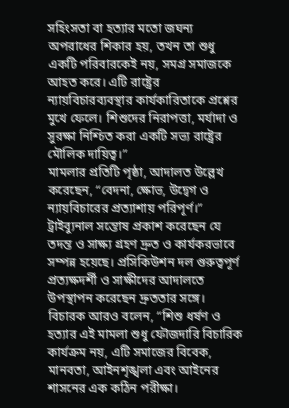সহিংসতা বা হত্যার মতো জঘন্য অপরাধের শিকার হয়, তখন তা শুধু একটি পরিবারকেই নয়, সমগ্র সমাজকে আহত করে। এটি রাষ্ট্রের ন্যায়বিচারব্যবস্থার কার্যকারিতাকে প্রশ্নের মুখে ফেলে। শিশুদের নিরাপত্তা, মর্যাদা ও সুরক্ষা নিশ্চিত করা একটি সভ্য রাষ্ট্রের মৌলিক দায়িত্ব।”
মামলার প্রতিটি পৃষ্ঠা, আদালত উল্লেখ করেছেন, “বেদনা, ক্ষোভ, উদ্বেগ ও ন্যায়বিচারের প্রত্যাশায় পরিপূর্ণ।” ট্রাইব্যুনাল সন্তোষ প্রকাশ করেছেন যে তদন্ত ও সাক্ষ্য গ্রহণ দ্রুত ও কার্যকরভাবে সম্পন্ন হয়েছে। প্রসিকিউশন দল গুরুত্বপূর্ণ প্রত্যক্ষদর্শী ও সাক্ষীদের আদালতে উপস্থাপন করেছেন দ্রুততার সঙ্গে।
বিচারক আরও বলেন, “শিশু ধর্ষণ ও হত্যার এই মামলা শুধু ফৌজদারি বিচারিক কার্যক্রম নয়, এটি সমাজের বিবেক, মানবতা, আইনশৃঙ্খলা এবং আইনের শাসনের এক কঠিন পরীক্ষা।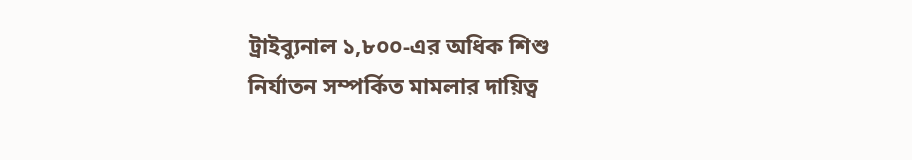ট্রাইব্যুনাল ১,৮০০-এর অধিক শিশু নির্যাতন সম্পর্কিত মামলার দায়িত্ব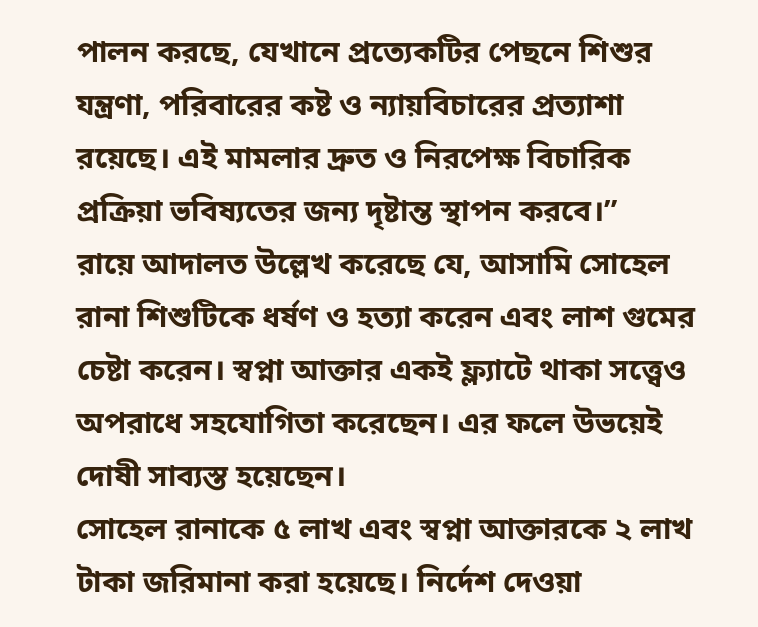পালন করছে, যেখানে প্রত্যেকটির পেছনে শিশুর যন্ত্রণা, পরিবারের কষ্ট ও ন্যায়বিচারের প্রত্যাশা রয়েছে। এই মামলার দ্রুত ও নিরপেক্ষ বিচারিক প্রক্রিয়া ভবিষ্যতের জন্য দৃষ্টান্ত স্থাপন করবে।”
রায়ে আদালত উল্লেখ করেছে যে, আসামি সোহেল রানা শিশুটিকে ধর্ষণ ও হত্যা করেন এবং লাশ গুমের চেষ্টা করেন। স্বপ্না আক্তার একই ফ্ল্যাটে থাকা সত্ত্বেও অপরাধে সহযোগিতা করেছেন। এর ফলে উভয়েই দোষী সাব্যস্ত হয়েছেন।
সোহেল রানাকে ৫ লাখ এবং স্বপ্না আক্তারকে ২ লাখ টাকা জরিমানা করা হয়েছে। নির্দেশ দেওয়া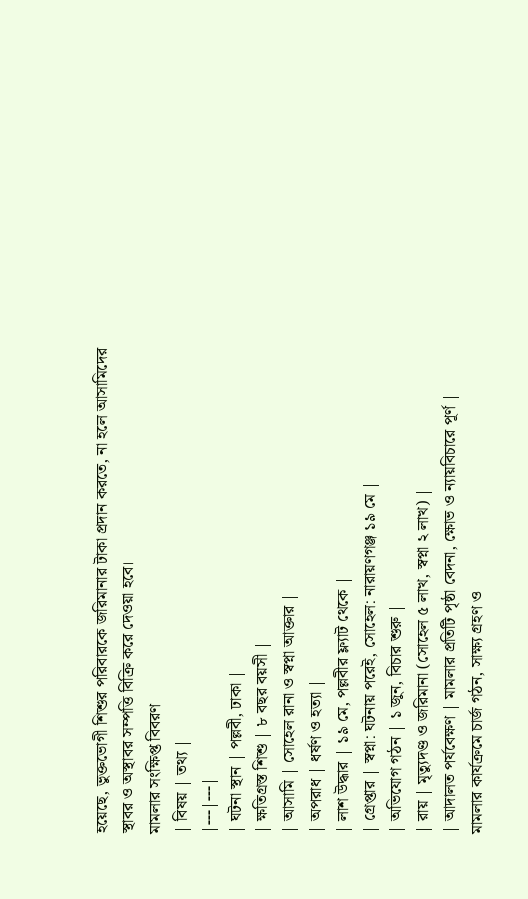হয়েছে, ভুক্তভোগী শিশুর পরিবারকে জরিমানার টাকা প্রদান করতে, না হলে আসামিদের স্থাবর ও অস্থাবর সম্পত্তি বিক্রি করে দেওয়া হবে।
মামলার সংক্ষিপ্ত বিবরণ
| বিষয় | তথ্য |
|---|---|
| ঘটনা স্থান | পল্লবী, ঢাকা |
| ক্ষতিগ্রস্ত শিশু | ৮ বছর বয়সী |
| আসামি | সোহেল রানা ও স্বপ্না আক্তার |
| অপরাধ | ধর্ষণ ও হত্যা |
| লাশ উদ্ধার | ১৯ মে, পল্লবীর ফ্ল্যাট থেকে |
| গ্রেপ্তার | স্বপ্না: ঘটনায় পরেই, সোহেল: নারায়ণগঞ্জ ১৯ মে |
| অভিযোগ গঠন | ১ জুন, বিচার শুরু |
| রায় | মৃত্যুদণ্ড ও জরিমানা (সোহেল ৫ লাখ, স্বপ্না ২ লাখ) |
| আদালত পর্যবেক্ষণ | মামলার প্রতিটি পৃষ্ঠা বেদনা, ক্ষোভ ও ন্যায়বিচারে পূর্ণ |
মামলার কার্যক্রমে চার্জ গঠন, সাক্ষ্য গ্রহণ ও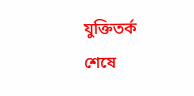যুক্তিতর্ক শেষে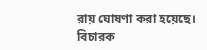রায় ঘোষণা করা হয়েছে। বিচারক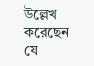উল্লেখ করেছেন যে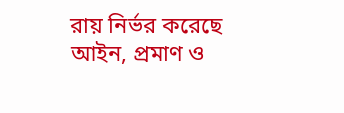রায় নির্ভর করেছে আইন, প্রমাণ ও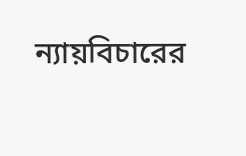ন্যায়বিচারের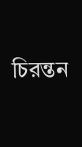চিরন্তন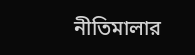নীতিমালার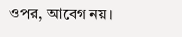ওপর, আবেগ নয়।